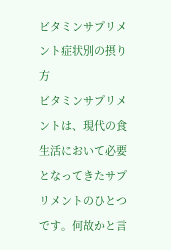ビタミンサプリメント症状別の摂り方
ビタミンサプリメントは、現代の食生活において必要となってきたサプリメントのひとつです。何故かと言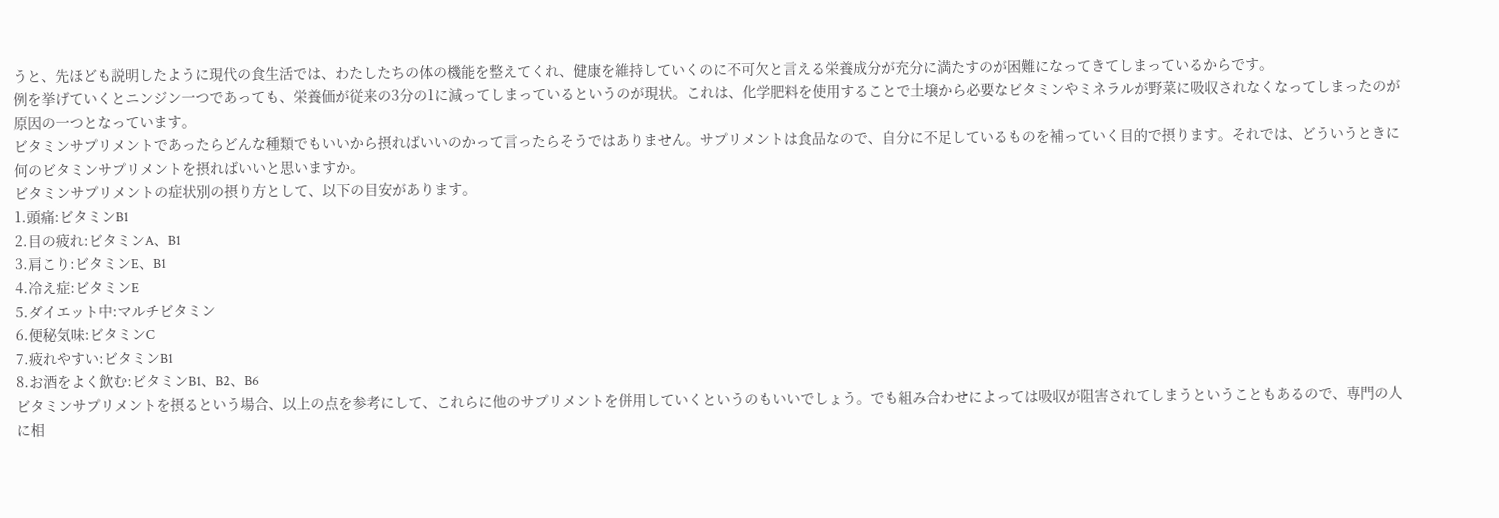うと、先ほども説明したように現代の食生活では、わたしたちの体の機能を整えてくれ、健康を維持していくのに不可欠と言える栄養成分が充分に満たすのが困難になってきてしまっているからです。
例を挙げていくとニンジン一つであっても、栄養価が従来の3分の1に減ってしまっているというのが現状。これは、化学肥料を使用することで土壌から必要なビタミンやミネラルが野菜に吸収されなくなってしまったのが原因の一つとなっています。
ビタミンサプリメントであったらどんな種類でもいいから摂ればいいのかって言ったらそうではありません。サプリメントは食品なので、自分に不足しているものを補っていく目的で摂ります。それでは、どういうときに何のビタミンサプリメントを摂ればいいと思いますか。
ビタミンサプリメントの症状別の摂り方として、以下の目安があります。
1.頭痛:ビタミンB1
2.目の疲れ:ビタミンA、B1
3.肩こり:ビタミンE、B1
4.冷え症:ビタミンE
5.ダイエット中:マルチビタミン
6.便秘気味:ビタミンC
7.疲れやすい:ビタミンB1
8.お酒をよく飲む:ビタミンB1、B2、B6
ビタミンサプリメントを摂るという場合、以上の点を参考にして、これらに他のサプリメントを併用していくというのもいいでしょう。でも組み合わせによっては吸収が阻害されてしまうということもあるので、専門の人に相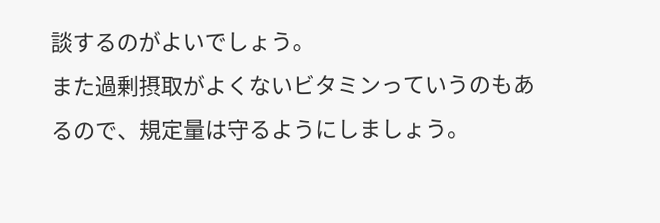談するのがよいでしょう。
また過剰摂取がよくないビタミンっていうのもあるので、規定量は守るようにしましょう。